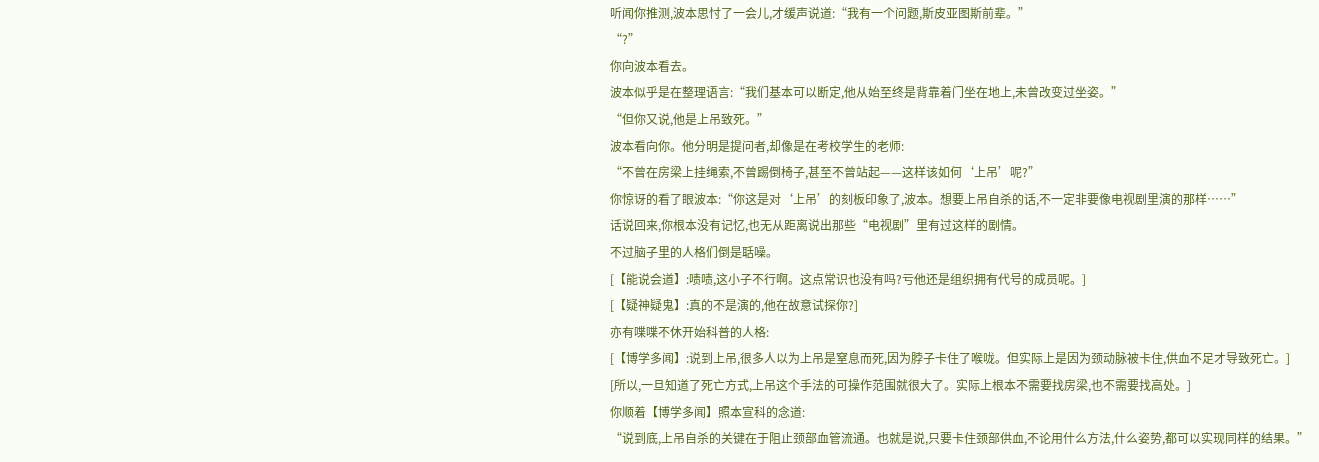听闻你推测,波本思忖了一会儿,才缓声说道:“我有一个问题,斯皮亚图斯前辈。”
“?”
你向波本看去。
波本似乎是在整理语言:“我们基本可以断定,他从始至终是背靠着门坐在地上,未曾改变过坐姿。”
“但你又说,他是上吊致死。”
波本看向你。他分明是提问者,却像是在考校学生的老师:
“不曾在房梁上挂绳索,不曾踢倒椅子,甚至不曾站起——这样该如何‘上吊’呢?”
你惊讶的看了眼波本:“你这是对‘上吊’的刻板印象了,波本。想要上吊自杀的话,不一定非要像电视剧里演的那样……”
话说回来,你根本没有记忆,也无从距离说出那些“电视剧”里有过这样的剧情。
不过脑子里的人格们倒是聒噪。
[【能说会道】:啧啧,这小子不行啊。这点常识也没有吗?亏他还是组织拥有代号的成员呢。]
[【疑神疑鬼】:真的不是演的,他在故意试探你?]
亦有喋喋不休开始科普的人格:
[【博学多闻】:说到上吊,很多人以为上吊是窒息而死,因为脖子卡住了喉咙。但实际上是因为颈动脉被卡住,供血不足才导致死亡。]
[所以,一旦知道了死亡方式,上吊这个手法的可操作范围就很大了。实际上根本不需要找房梁,也不需要找高处。]
你顺着【博学多闻】照本宣科的念道:
“说到底,上吊自杀的关键在于阻止颈部血管流通。也就是说,只要卡住颈部供血,不论用什么方法,什么姿势,都可以实现同样的结果。”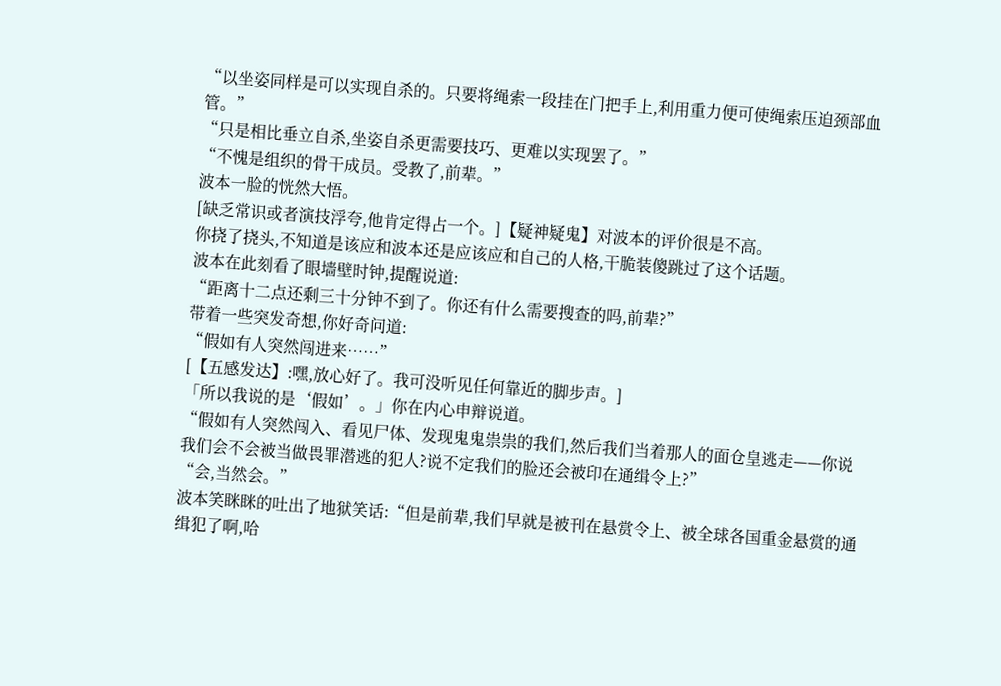“以坐姿同样是可以实现自杀的。只要将绳索一段挂在门把手上,利用重力便可使绳索压迫颈部血管。”
“只是相比垂立自杀,坐姿自杀更需要技巧、更难以实现罢了。”
“不愧是组织的骨干成员。受教了,前辈。”
波本一脸的恍然大悟。
[缺乏常识或者演技浮夸,他肯定得占一个。]【疑神疑鬼】对波本的评价很是不高。
你挠了挠头,不知道是该应和波本还是应该应和自己的人格,干脆装傻跳过了这个话题。
波本在此刻看了眼墙壁时钟,提醒说道:
“距离十二点还剩三十分钟不到了。你还有什么需要搜查的吗,前辈?”
带着一些突发奇想,你好奇问道:
“假如有人突然闯进来……”
[【五感发达】:嘿,放心好了。我可没听见任何靠近的脚步声。]
「所以我说的是‘假如’。」你在内心申辩说道。
“假如有人突然闯入、看见尸体、发现鬼鬼祟祟的我们,然后我们当着那人的面仓皇逃走——你说我们会不会被当做畏罪潜逃的犯人?说不定我们的脸还会被印在通缉令上?”
“会,当然会。”
波本笑眯眯的吐出了地狱笑话:“但是前辈,我们早就是被刊在悬赏令上、被全球各国重金悬赏的通缉犯了啊,哈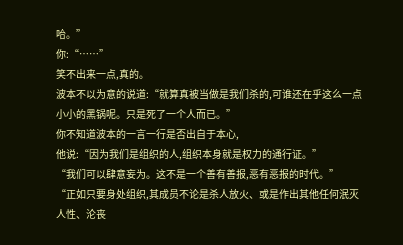哈。”
你:“……”
笑不出来一点,真的。
波本不以为意的说道:“就算真被当做是我们杀的,可谁还在乎这么一点小小的黑锅呢。只是死了一个人而已。”
你不知道波本的一言一行是否出自于本心,
他说:“因为我们是组织的人,组织本身就是权力的通行证。”
“我们可以肆意妄为。这不是一个善有善报,恶有恶报的时代。”
“正如只要身处组织,其成员不论是杀人放火、或是作出其他任何泯灭人性、沦丧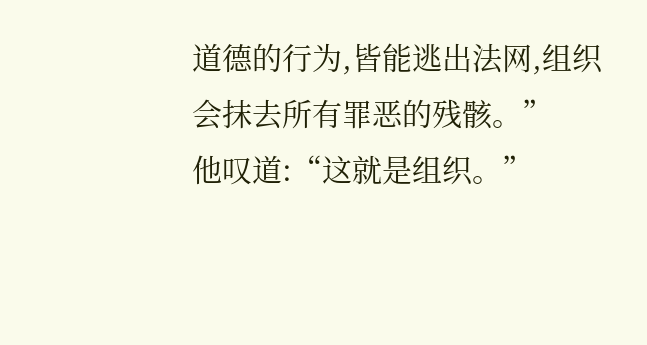道德的行为,皆能逃出法网,组织会抹去所有罪恶的残骸。”
他叹道:“这就是组织。”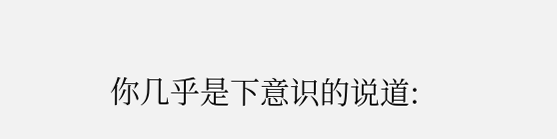你几乎是下意识的说道: